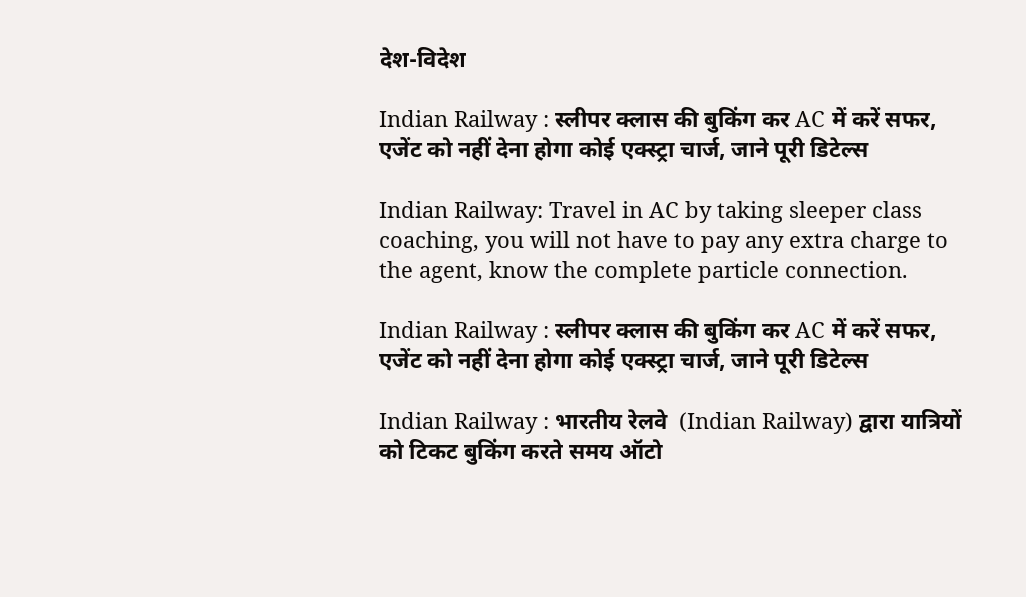देश-विदेश

Indian Railway : स्लीपर क्लास की बुकिंग कर AC में करें सफर, एजेंट को नहीं देना होगा कोई एक्स्ट्रा चार्ज, जाने पूरी डिटेल्‍स

Indian Railway: Travel in AC by taking sleeper class coaching, you will not have to pay any extra charge to the agent, know the complete particle connection.

Indian Railway : स्लीपर क्लास की बुकिंग कर AC में करें सफर, एजेंट को नहीं देना होगा कोई एक्स्ट्रा चार्ज, जाने पूरी डिटेल्‍स

Indian Railway : भारतीय रेलवे  (Indian Railway) द्वारा यात्रियों को टिकट बुकिंग करते समय ऑटो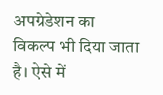अपग्रेडेशन का विकल्प भी दिया जाता है। ऐसे में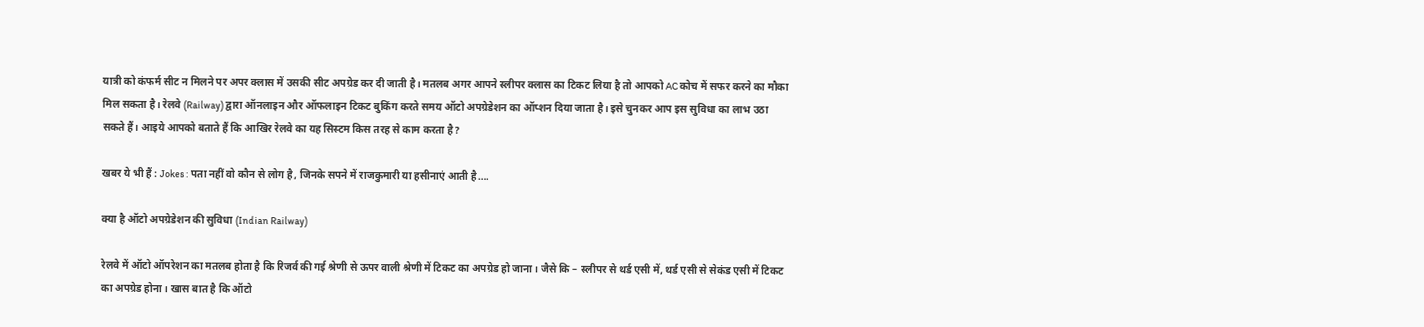यात्री को कंफर्म सीट न मिलने पर अपर क्लास में उसकी सीट अपग्रेड कर दी जाती है। मतलब अगर आपने स्लीपर क्लास का टिकट लिया है तो आपको AC कोच में सफर करने का मौका मिल सकता है। रेलवे (Railway) द्वारा ऑनलाइन और ऑफलाइन टिकट बुकिंग करते समय ऑटो अपग्रेडेशन का ऑप्शन दिया जाता है। इसे चुनकर आप इस सुविधा का लाभ उठा सकते हैं। आइये आपको बताते हैं कि आखिर रेलवे का यह सिस्टम किस तरह से काम करता है?

खबर ये भी हैं : Jokes : पता नहीं वो कौन से लोग है, जिनके सपने में राजकुमारी या हसीनाएं आती है….

क्या है ऑटो अपग्रेडेशन की सुविधा (Indian Railway)

रेलवे में ऑटो ऑपरेशन का मतलब होता है कि रिजर्व की गई श्रेणी से ऊपर वाली श्रेणी में टिकट का अपग्रेड हो जाना। जैसे कि – स्लीपर से थर्ड एसी में, थर्ड एसी से सेकंड एसी में टिकट का अपग्रेड होना। खास बात है कि ऑटो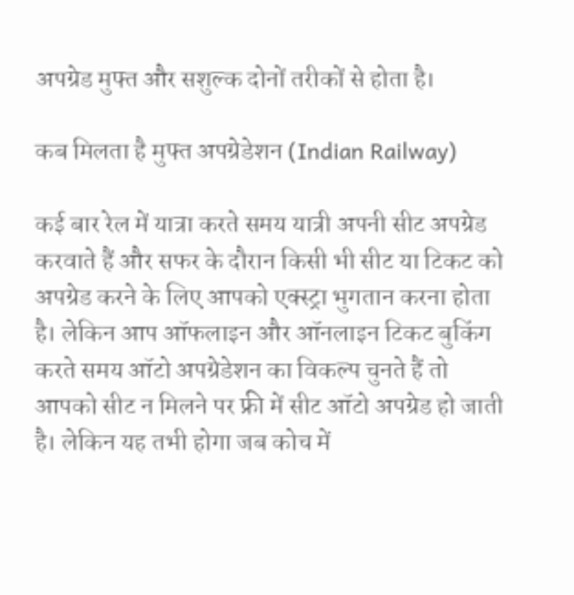अपग्रेड मुफ्त और सशुल्क दोनों तरीकों से होता है।

कब मिलता है मुफ्त अपग्रेडेशन (Indian Railway)

कई बार रेल में यात्रा करते समय यात्री अपनी सीट अपग्रेड करवाते हैं और सफर के दौरान किसी भी सीट या टिकट को अपग्रेड करने के लिए आपको एक्स्ट्रा भुगतान करना होता है। लेकिन आप ऑफलाइन और ऑनलाइन टिकट बुकिंग करते समय ऑटो अपग्रेडेशन का विकल्प चुनते हैं तो आपको सीट न मिलने पर फ्री में सीट ऑटो अपग्रेड हो जाती है। लेकिन यह तभी होगा जब कोच में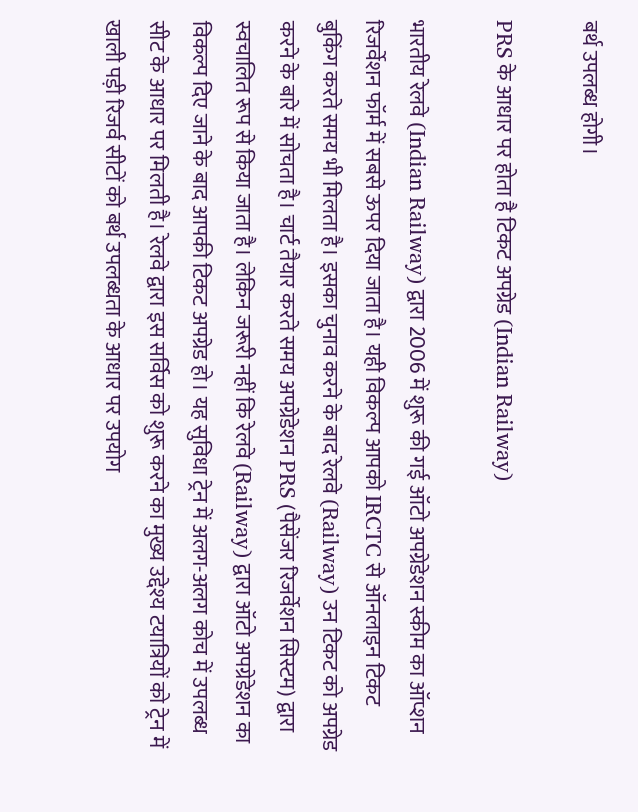बर्थ उपलब्ध होगी।

PRS के आधार पर होता है टिकट अपग्रेड (Indian Railway)

भारतीय रेलवे (Indian Railway) द्वारा 2006 में शुरू की गई ऑटो अपग्रेडेशन स्कीम का ऑप्शन रिजर्वेशन फॉर्म में सबसे ऊपर दिया जाता है। यही विकल्प आपको IRCTC से ऑनलाइन टिकट बुकिंग करते समय भी मिलता है। इसका चुनाव करने के बाद रेलवे (Railway) उन टिकट को अपग्रेड करने के बारे में सोचता है। चार्ट तैयार करते समय अपग्रेडेशन PRS (पैसेंजर रिजर्वेशन सिस्टम) द्वारा स्वचालित रूप से किया जाता है। लेकिन जरूरी नहीं कि रेलवे (Railway) द्वारा ऑटो अपग्रेडेशन का विकल्प दिए जाने के बाद आपकी टिकट अपग्रेड हो। यह सुविधा ट्रेन में अलग-अलग कोच में उपलब्ध सीट के आधार पर मिलती है। रेलवे द्वारा इस सर्विस को शुरू करने का मुख्य उद्देश्य टयात्रियों को ट्रेन में खाली पड़ी रिजर्व सीटों को बर्थ उपलब्धता के आधार पर उपयोग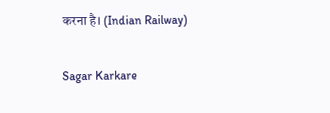करना है। (Indian Railway)

Sagar Karkare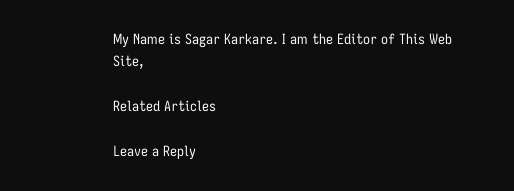My Name is Sagar Karkare. I am the Editor of This Web Site,

Related Articles

Leave a Reply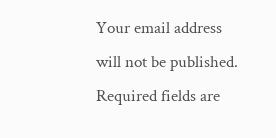Your email address will not be published. Required fields are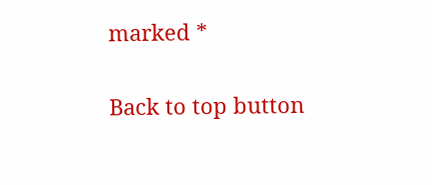marked *

Back to top button